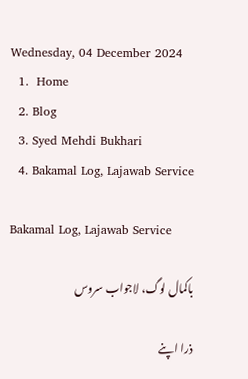Wednesday, 04 December 2024
  1.  Home
  2. Blog
  3. Syed Mehdi Bukhari
  4. Bakamal Log, Lajawab Service

Bakamal Log, Lajawab Service

باکمال لوگ، لاجواب سروس

ذرا اپنے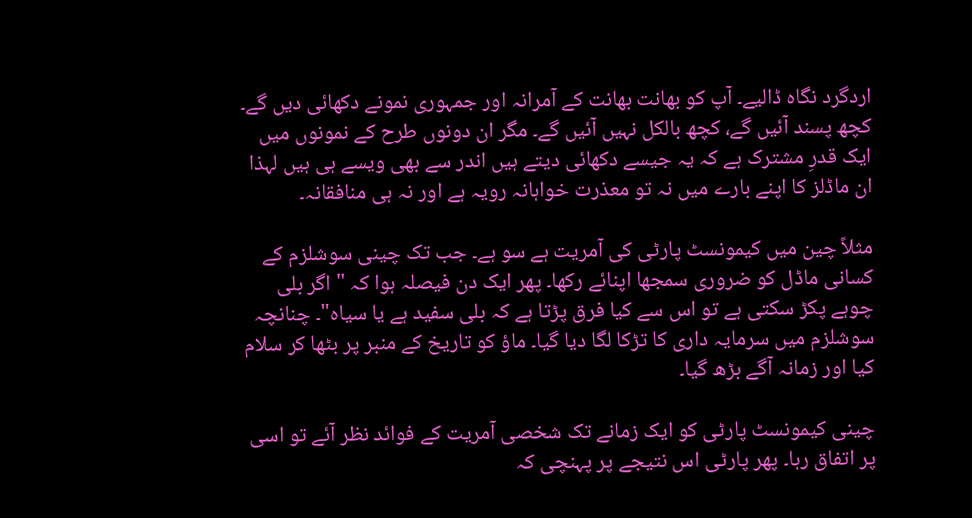اردگرد نگاہ ڈالیے۔ آپ کو بھانت بھانت کے آمرانہ اور جمہوری نمونے دکھائی دیں گے۔ کچھ پسند آئیں گے، کچھ بالکل نہیں آئیں گے۔ مگر ان دونوں طرح کے نمونوں میں ایک قدرِ مشترک ہے کہ یہ جیسے دکھائی دیتے ہیں اندر سے بھی ویسے ہی ہیں لہذا ان ماڈلز کا اپنے بارے میں نہ تو معذرت خواہانہ رویہ ہے اور نہ ہی منافقانہ۔

مثلاً چین میں کیمونسٹ پارٹی کی آمریت ہے سو ہے۔ جب تک چینی سوشلزم کے کسانی ماڈل کو ضروری سمجھا اپنائے رکھا۔ پھر ایک دن فیصلہ ہوا کہ " اگر بلی چوہے پکڑ سکتی ہے تو اس سے کیا فرق پڑتا ہے کہ بلی سفید ہے یا سیاہ"۔ چنانچہ سوشلزم میں سرمایہ داری کا تڑکا لگا دیا گیا۔ ماؤ کو تاریخ کے منبر پر بٹھا کر سلام کیا اور زمانہ آگے بڑھ گیا۔

چینی کیمونسٹ پارٹی کو ایک زمانے تک شخصی آمریت کے فوائد نظر آئے تو اسی پر اتفاق رہا۔ پھر پارٹی اس نتیجے پر پہنچی کہ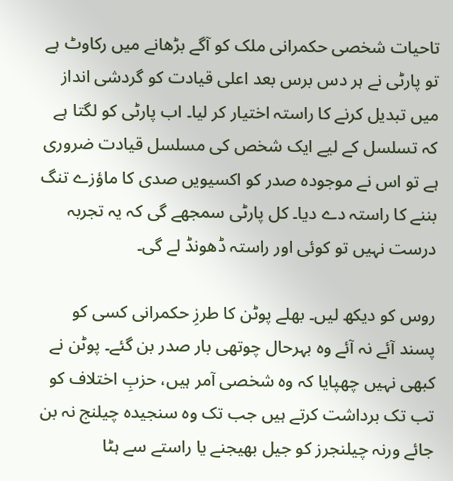تاحیات شخصی حکمرانی ملک کو آگے بڑھانے میں رکاوٹ ہے تو پارٹی نے ہر دس برس بعد اعلی قیادت کو گردشی انداز میں تبدیل کرنے کا راستہ اختیار کر لیا۔ اب پارٹی کو لگتا ہے کہ تسلسل کے لیے ایک شخص کی مسلسل قیادت ضروری ہے تو اس نے موجودہ صدر کو اکسیویں صدی کا ماؤزے تنگ بننے کا راستہ دے دیا۔ کل پارٹی سمجھے گی کہ یہ تجربہ درست نہیں تو کوئی اور راستہ ڈھونڈ لے گی۔

روس کو دیکھ لیں۔ بھلے پوٹن کا طرزِ حکمرانی کسی کو پسند آئے نہ آئے وہ بہرحال چوتھی بار صدر بن گئے۔ پوٹن نے کبھی نہیں چھپایا کہ وہ شخصی آمر ہیں، حزبِ اختلاف کو تب تک برداشت کرتے ہیں جب تک وہ سنجیدہ چیلنج نہ بن جائے ورنہ چیلنجرز کو جیل بھیجنے یا راستے سے ہٹا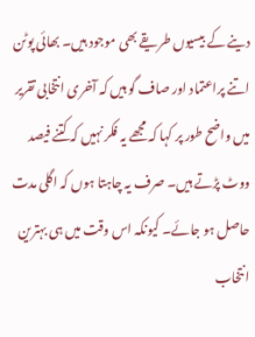دینے کے بیسیوں طریقے بھی موجود ہیں۔ بھائی پوٹن اتنے پراعتماد اور صاف گو ہیں کہ آخری انتخابی تقریر میں واضح طور پر کہا کہ مجھے یہ فکر نہیں کہ کتنے فیصد ووٹ پڑتے ہیں۔ صرف یہ چاہتا ہوں کہ اگلی مدت حاصل ہو جائے۔ کیونکہ اس وقت میں ہی بہترین انتخاب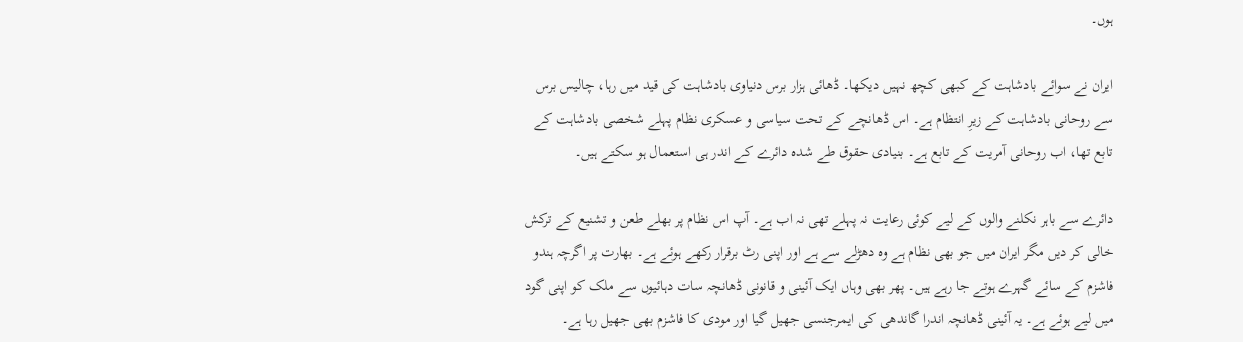ہوں۔

ایران نے سوائے بادشاہت کے کبھی کچھ نہیں دیکھا۔ ڈھائی ہزار برس دنیاوی بادشاہت کی قید میں رہا، چالیس برس سے روحانی بادشاہت کے زیرِ انتظام ہے۔ اس ڈھانچے کے تحت سیاسی و عسکری نظام پہلے شخصی بادشاہت کے تابع تھا، اب روحانی آمریت کے تابع ہے۔ بنیادی حقوق طے شدہ دائرے کے اندر ہی استعمال ہو سکتے ہیں۔

دائرے سے باہر نکلنے والوں کے لیے کوئی رعایت نہ پہلے تھی نہ اب ہے۔ آپ اس نظام پر بھلے طعن و تشنیع کے ترکش خالی کر دیں مگر ایران میں جو بھی نظام ہے وہ دھڑلے سے ہے اور اپنی رٹ برقرار رکھے ہوئے ہے۔ بھارت پر اگرچہ ہندو فاشزم کے سائے گہرے ہوتے جا رہے ہیں۔ پھر بھی وہاں ایک آئینی و قانونی ڈھانچہ سات دہائیوں سے ملک کو اپنی گود میں لیے ہوئے ہے۔ یہ آئینی ڈھانچہ اندرا گاندھی کی ایمرجنسی جھیل گیا اور مودی کا فاشزم بھی جھیل رہا ہے۔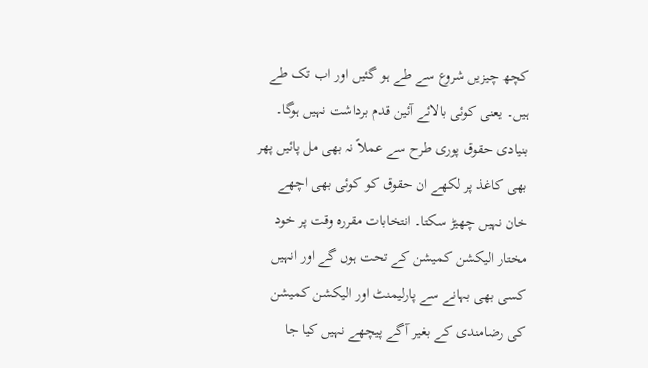کچھ چیزیں شروع سے طے ہو گئیں اور اب تک طے ہیں۔ یعنی کوئی بالائے آئین قدم برداشت نہیں ہوگا۔ بنیادی حقوق پوری طرح سے عملاً نہ بھی مل پائیں پھر بھی کاغذ پر لکھے ان حقوق کو کوئی بھی اچھے خان نہیں چھیڑ سکتا۔ انتخابات مقررہ وقت پر خود مختار الیکشن کمیشن کے تحت ہوں گے اور انہیں کسی بھی بہانے سے پارلیمنٹ اور الیکشن کمیشن کی رضامندی کے بغیر آگے پیچھے نہیں کیا جا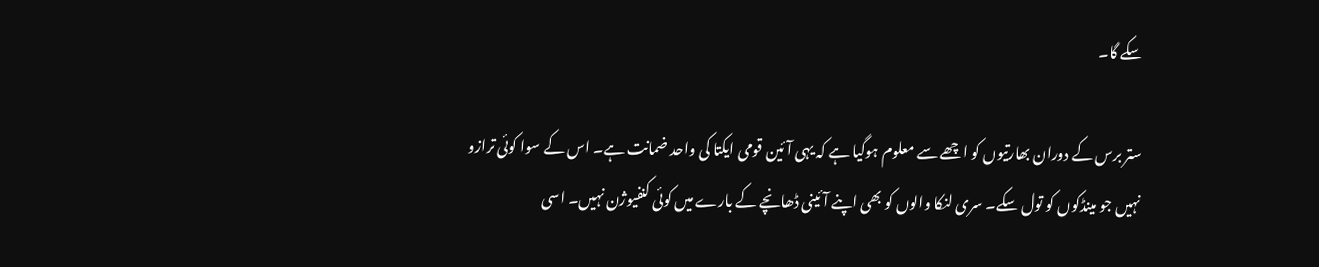سکے گا۔

ستر برس کے دوران بھارتیوں کو اچھے سے معلوم ہوگیا ہے کہ یہی آئین قومی ایکتا کی واحد ضمانت ہے۔ اس کے سوا کوئی ترازو نہیں جو مینڈکوں کو تول سکے۔ سری لنکا والوں کو بھی اپنے آئینی ڈھانچے کے بارے میں کوئی کنفیوژن نہیں۔ اسی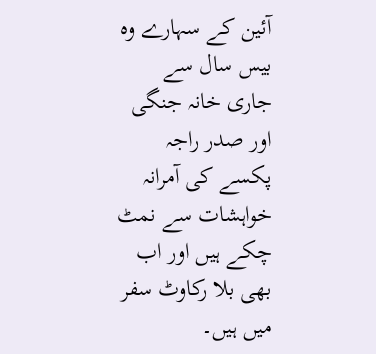آئین کے سہارے وہ بیس سال سے جاری خانہ جنگی اور صدر راجہ پکسے کی آمرانہ خواہشات سے نمٹ چکے ہیں اور اب بھی بلا رکاوٹ سفر میں ہیں۔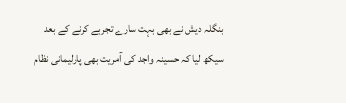بنگلہ دیش نے بھی بہت سارے تجربے کرنے کے بعد سیکھ لیا کہ حسینہ واجد کی آمریت بھی پارلیمانی نظام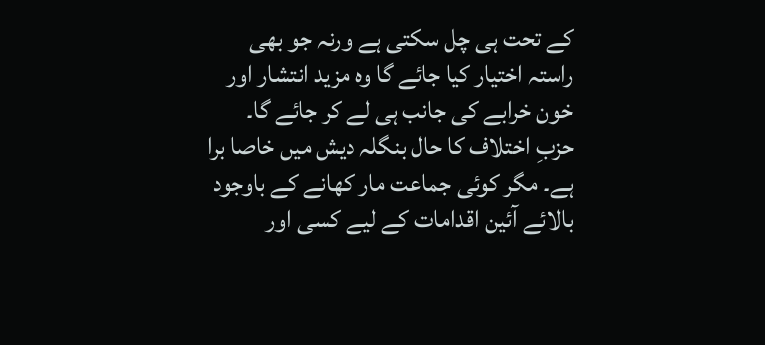کے تحت ہی چل سکتی ہے ورنہ جو بھی راستہ اختیار کیا جائے گا وہ مزید انتشار اور خون خرابے کی جانب ہی لے کر جائے گا۔ حزبِ اختلاف کا حال بنگلہ دیش میں خاصا برا ہے۔ مگر کوئی جماعت مار کھانے کے باوجود بالائے آئین اقدامات کے لیے کسی اور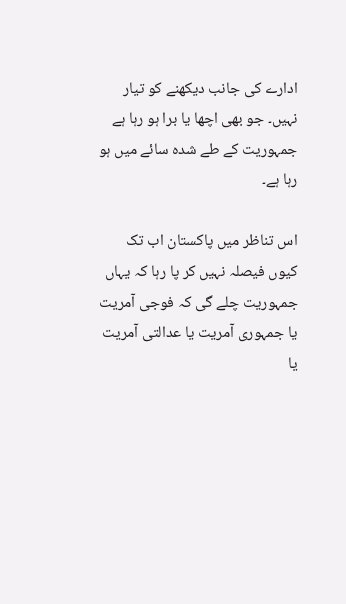ادارے کی جانب دیکھنے کو تیار نہیں۔ جو بھی اچھا یا برا ہو رہا ہے جمہوریت کے طے شدہ سائے میں ہو رہا ہے۔

اس تناظر میں پاکستان اب تک کیوں فیصلہ نہیں کر پا رہا کہ یہاں جمہوریت چلے گی کہ فوجی آمریت یا جمہوری آمریت یا عدالتی آمریت یا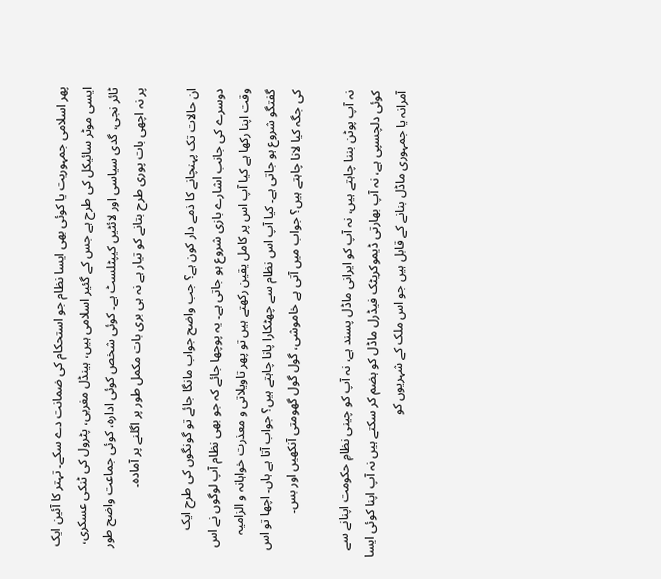پھر اسلامی جمہوریت یا کوئی بھی ایسا نظام جو استحکام کی ضمانت دے سکے۔ تہتر کا آئین ایک ایسی موٹر سائیکل کی طرح ہے جس کے گئیر اسلامی ہیں، ہینڈل مغربی، پٹرول کی ٹنکی عسکری، ٹائر نجی، گدی سیاسی اور لائٹیں کیپٹلسٹ ہے۔ کوئی شخص کوئی ادارہ، کوئی جماعت واضح طور پر نہ اچھی بات پوری طرح بتانے کو تیار ہے نہ ہی بری بات مکمل طور پر اگلنے پر آمادہ۔

ان حالات تک پہنچانے کا ذمے دار کون ہے؟ جب واضح جواب مانگا جائے تو گونگوں کی طرح ایک دوسرے کی جانب اشارے بازی شروع ہو جاتی ہے۔ یہ پوچھا جائے کہ جو بھی نظام آپ لوگوں نے اس وقت اپنا رکھا ہے کیا آپ اس پر کامل یقین رکھتے ہیں تو پھر تاویلاتی و معذرت خواہانہ و الزامیہ گفتگو شروع ہو جاتی ہے۔ کیا آپ اس نظام سے چھٹکارا پانا چاہتے ہیں؟ جواب آتا ہے ہاں۔ اچھا تو اس کی جگہ کیا لانا چاہتے ہیں؟ جواب میں آتی ہے خاموشی، گول گول گھومتی آنکھیں اور بس۔

نہ آپ پوٹن بننا چاہتے ہیں، نہ آپ کو ایرانی ماڈل پسند ہے، نہ آپ کو چینی نظامِ حکومت اپنانے سے کوئی دلچسپی ہے، نہ آپ بھارتی ڈیموکریٹک فیڈرل ماڈل کو ہضم کر سکتے ہیں نہ آپ اپنا کوئی ایسا آمرانہ یا جمہوری ماڈل بنانے کے قابل ہیں جو اس ملک کے شہریوں کو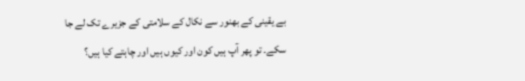بے یقینی کے بھنور سے نکال کے سلامتی کے جزیرے تک لے جا سکے۔ تو پھر آپ ہیں کون اور کیوں ہیں اور چاہتے کیا ہیں؟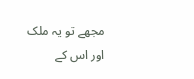مجھے تو یہ ملک اور اس کے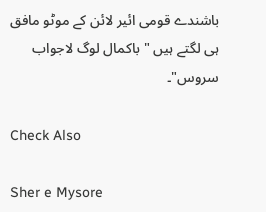باشندے قومی ائیر لائن کے موٹو مافق ہی لگتے ہیں " باکمال لوگ لاجواب سروس"۔

Check Also

Sher e Mysore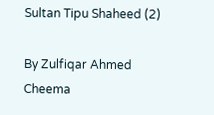Sultan Tipu Shaheed (2)

By Zulfiqar Ahmed Cheema